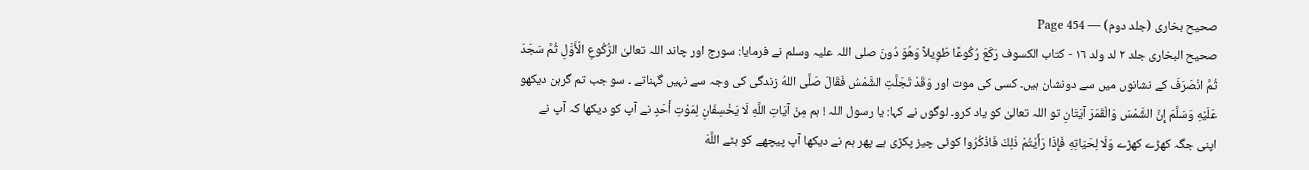صحیح بخاری (جلد دوم) — Page 454
صحیح البخاری جلد ۲ لد ولد ١٦ - كتاب الكسوف رَكَعَ رُكُوعًا طَوِيلاً وَهُوَ دُونَ صلی اللہ علیہ وسلم نے فرمایا: سورج اور چاند اللہ تعالیٰ الرُّكُوعِ الْأَوَّلِ ثُمَّ سَجَدَ ثُمَّ انْصَرَفَ کے نشانوں میں سے دونشان ہیں۔ کسی کی موت اور وَقَدْ تَجَلَّتِ الشَّمْسُ فَقَالَ صَلَّى اللهُ زندگی کی وجہ سے نہیں گہناتے ۔ سو جب تم گرہن دیکھو عَلَيْهِ وَسَلَّمَ إِنَّ الشَّمْسَ وَالْقَمَرَ آيَتَانِ تو اللہ تعالیٰ کو یاد کرو۔ لوگوں نے کہا: یا رسول اللہ ! ہم مِنْ آيَاتِ اللَّهِ لَا يَخْسِفَانِ لِمَوْتِ أَحَدٍ نے آپ کو دیکھا کہ آپ نے اپنی جگہ کھڑے کھڑے وَلَا لِحَيَاتِهِ فَإِذَا رَأَيْتُمْ ذَلِكَ فَاذْكُرُوا کوئی چیز پکڑی ہے پھر ہم نے دیکھا آپ پیچھے کو ہٹے اللَّهَ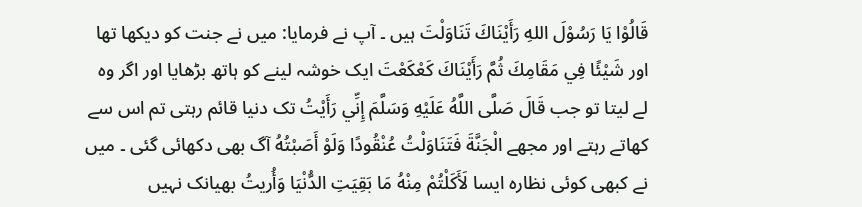قَالُوْا يَا رَسُوْلَ اللهِ رَأَيْنَاكَ تَنَاوَلْتَ ہیں ۔ آپ نے فرمایا: میں نے جنت کو دیکھا تھا اور شَيْئًا فِي مَقَامِكَ ثُمَّ رَأَيْنَاكَ كَعْكَعْتَ ایک خوشہ لینے کو ہاتھ بڑھایا اور اگر وہ لے لیتا تو جب قَالَ صَلَّى اللَّهُ عَلَيْهِ وَسَلَّمَ إِنِّي رَأَيْتُ تک دنیا قائم رہتی تم اس سے کھاتے رہتے اور مجھے الْجَنَّةَ فَتَنَاوَلْتُ عُنْقُودًا وَلَوْ أَصَبْتُهُ آگ بھی دکھائی گئی ۔ میں نے کبھی کوئی نظارہ ایسا لَأَكَلْتُمْ مِنْهُ مَا بَقِيَتِ الدُّنْيَا وَأُريتُ بھیانک نہیں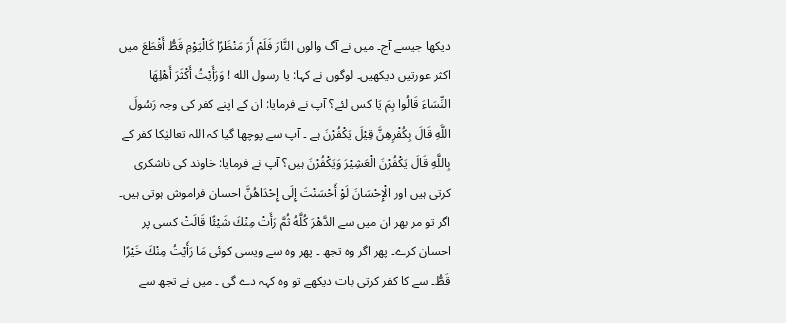دیکھا جیسے آج۔ میں نے آگ والوں النَّارَ فَلَمْ أَرَ مَنْظَرًا كَالْيَوْمِ قَطُّ أَفْطَعَ میں اکثر عورتیں دیکھیں۔ لوگوں نے کہا: یا رسول الله ! وَرَأَيْتُ أَكْثَرَ أَهْلِهَا النِّسَاءَ قَالُوا بِمَ يَا کس لئے؟ آپ نے فرمایا: ان کے اپنے کفر کی وجہ رَسُولَ اللَّهِ قَالَ بِكُفْرِهِنَّ قِيْلَ يَكْفُرْنَ ہے ۔ آپ سے پوچھا گیا کہ اللہ تعالیٰکا کفر کے بِاللَّهِ قَالَ يَكْفُرْنَ الْعَشِيْرَ وَيَكْفُرْنَ ہیں؟ آپ نے فرمایا: خاوند کی ناشکری کرتی ہیں اور الْإِحْسَانَ لَوْ أَحْسَنْتَ إِلَى إِحْدَاهُنَّ احسان فراموش ہوتی ہیں۔ اگر تو مر بھر ان میں سے الدَّهْرَ كُلَّهُ ثُمَّ رَأَتْ مِنْكَ شَيْئًا قَالَتْ کسی پر احسان کرے۔ پھر اگر وہ تجھ ۔ پھر وہ سے ویسی کوئی مَا رَأَيْتُ مِنْكَ خَيْرًا قَطُّ۔ سے کا کفر کرتی بات دیکھے تو وہ کہہ دے گی ۔ میں نے تجھ سے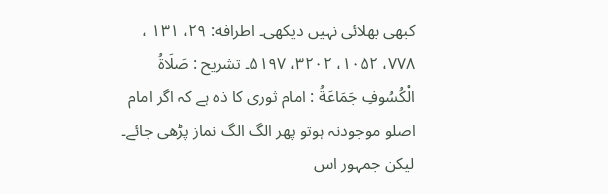کبھی بھلائی نہیں دیکھی۔ اطرافه: ۲۹، ۱۳۱ ، ۷۷۸، ۱۰۵۲، ۳۲۰۲، ۵۱۹۷۔ تشريح : صَلَاةُ الْكُسُوفِ جَمَاعَةُ : امام ثوری کا ذہ ہے کہ اگر امام اصلو موجودنہ ہوتو پھر الگ الگ نماز پڑھی جائے۔ لیکن جمہور اس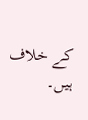کے خلاف ہیں۔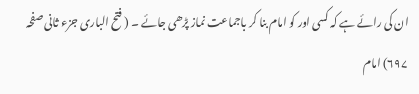ان کی رائے ہے کہ کسی اور کو امام بنا کر باجماعت نماز پڑھی جائے ۔ ( فتح الباری جزء ثانی صفحہ ۶۹۷) امام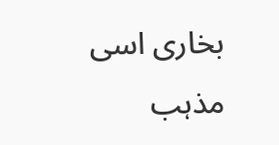بخاری اسی مذہب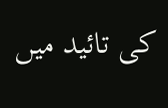کی تائید میں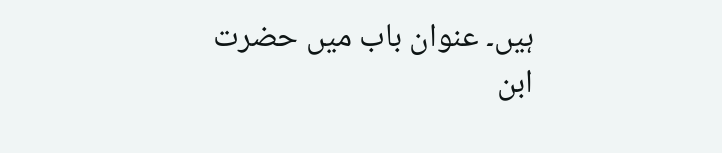ہیں۔ عنوان باب میں حضرت ابن